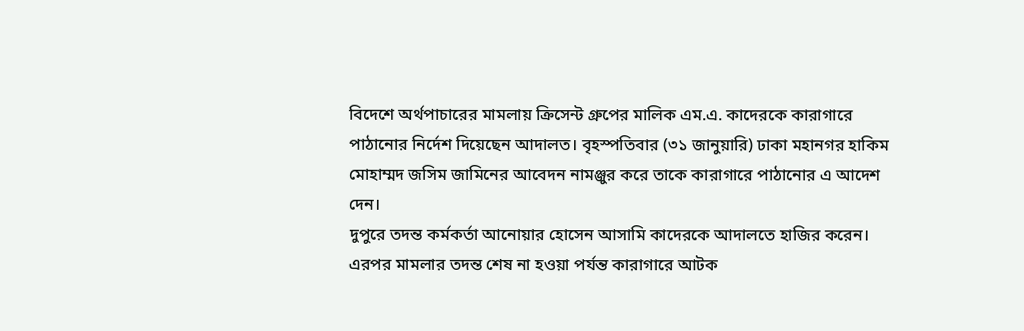বিদেশে অর্থপাচারের মামলায় ক্রিসেন্ট গ্রুপের মালিক এম.এ. কাদেরকে কারাগারে পাঠানোর নির্দেশ দিয়েছেন আদালত। বৃহস্পতিবার (৩১ জানুয়ারি) ঢাকা মহানগর হাকিম মোহাম্মদ জসিম জামিনের আবেদন নামঞ্জুর করে তাকে কারাগারে পাঠানোর এ আদেশ দেন।
দুপুরে তদন্ত কর্মকর্তা আনোয়ার হোসেন আসামি কাদেরকে আদালতে হাজির করেন। এরপর মামলার তদন্ত শেষ না হওয়া পর্যন্ত কারাগারে আটক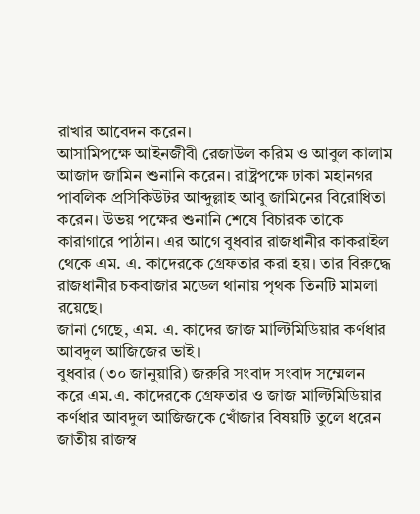রাখার আবেদন করেন।
আসামিপক্ষে আইনজীবী রেজাউল করিম ও আবুল কালাম আজাদ জামিন শুনানি করেন। রাষ্ট্রপক্ষে ঢাকা মহানগর পাবলিক প্রসিকিউটর আব্দুল্লাহ আবু জামিনের বিরোধিতা করেন। উভয় পক্ষের শুনানি শেষে বিচারক তাকে কারাগারে পাঠান। এর আগে বুধবার রাজধানীর কাকরাইল থেকে এম. এ. কাদেরকে গ্রেফতার করা হয়। তার বিরুদ্ধে রাজধানীর চকবাজার মডেল থানায় পৃথক তিনটি মামলা রয়েছে।
জানা গেছে, এম. এ. কাদের জাজ মাল্টিমিডিয়ার কর্ণধার আবদুল আজিজের ভাই।
বুধবার (৩০ জানুয়ারি) জরুরি সংবাদ সংবাদ সম্মেলন করে এম.এ. কাদেরকে গ্রেফতার ও জাজ মাল্টিমিডিয়ার কর্ণধার আবদুল আজিজকে খোঁজার বিষয়টি তুলে ধরেন জাতীয় রাজস্ব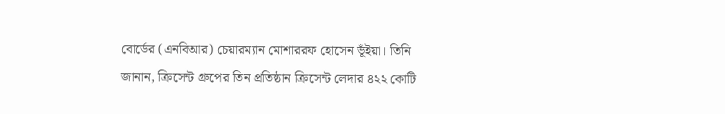বোর্ডের (এনবিআর) চেয়ারম্যান মোশাররফ হোসেন ভূঁইয়া। তিনি জানান, ক্রিসেন্ট গ্রুপের তিন প্রতিষ্ঠান ক্রিসেন্ট লেদার ৪২২ কোটি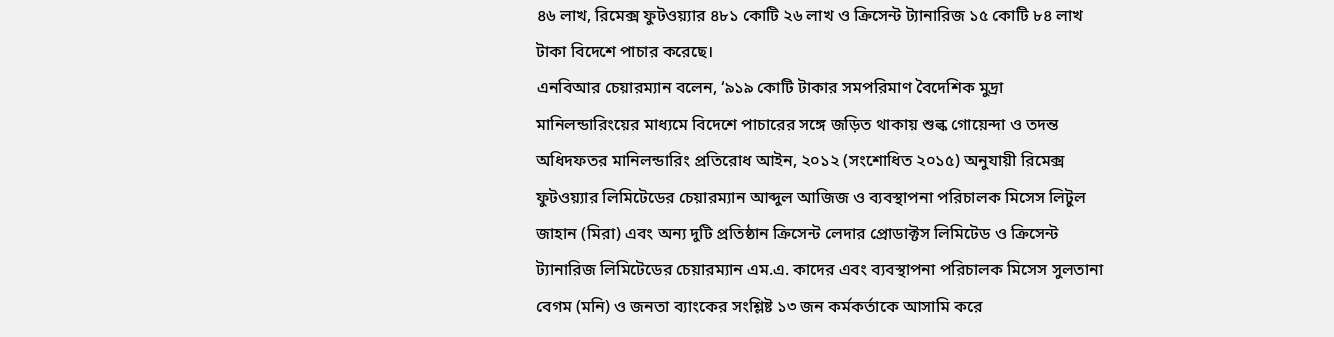৪৬ লাখ, রিমেক্স ফুটওয়্যার ৪৮১ কোটি ২৬ লাখ ও ক্রিসেন্ট ট্যানারিজ ১৫ কোটি ৮৪ লাখ টাকা বিদেশে পাচার করেছে।
এনবিআর চেয়ারম্যান বলেন, ‘৯১৯ কোটি টাকার সমপরিমাণ বৈদেশিক মুদ্রা মানিলন্ডারিংয়ের মাধ্যমে বিদেশে পাচারের সঙ্গে জড়িত থাকায় শুল্ক গোয়েন্দা ও তদন্ত অধিদফতর মানিলন্ডারিং প্রতিরোধ আইন, ২০১২ (সংশোধিত ২০১৫) অনুযায়ী রিমেক্স ফুটওয়্যার লিমিটেডের চেয়ারম্যান আব্দুল আজিজ ও ব্যবস্থাপনা পরিচালক মিসেস লিটুল জাহান (মিরা) এবং অন্য দুটি প্রতিষ্ঠান ক্রিসেন্ট লেদার প্রোডাক্টস লিমিটেড ও ক্রিসেন্ট ট্যানারিজ লিমিটেডের চেয়ারম্যান এম.এ. কাদের এবং ব্যবস্থাপনা পরিচালক মিসেস সুলতানা বেগম (মনি) ও জনতা ব্যাংকের সংশ্লিষ্ট ১৩ জন কর্মকর্তাকে আসামি করে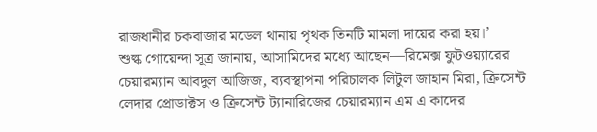রাজধানীর চকবাজার মডেল থানায় পৃথক তিনটি মামলা দায়ের করা হয়।’
শুল্ক গোয়েন্দা সূত্র জানায়, আসামিদের মধ্যে আছেন—রিমেক্স ফুটওয়্যারের চেয়ারম্যান আবদুল আজিজ, ব্যবস্থাপনা পরিচালক লিটুল জাহান মিরা, ক্রিসেন্ট লেদার প্রোডাক্টস ও ক্রিসেন্ট ট্যানারিজের চেয়ারম্যান এম এ কাদের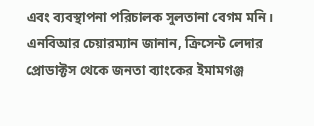এবং ব্যবস্থাপনা পরিচালক সুলতানা বেগম মনি।
এনবিআর চেয়ারম্যান জানান, ক্রিসেন্ট লেদার প্রোডাক্টস থেকে জনতা ব্যাংকের ইমামগঞ্জ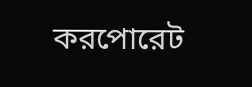করপোরেট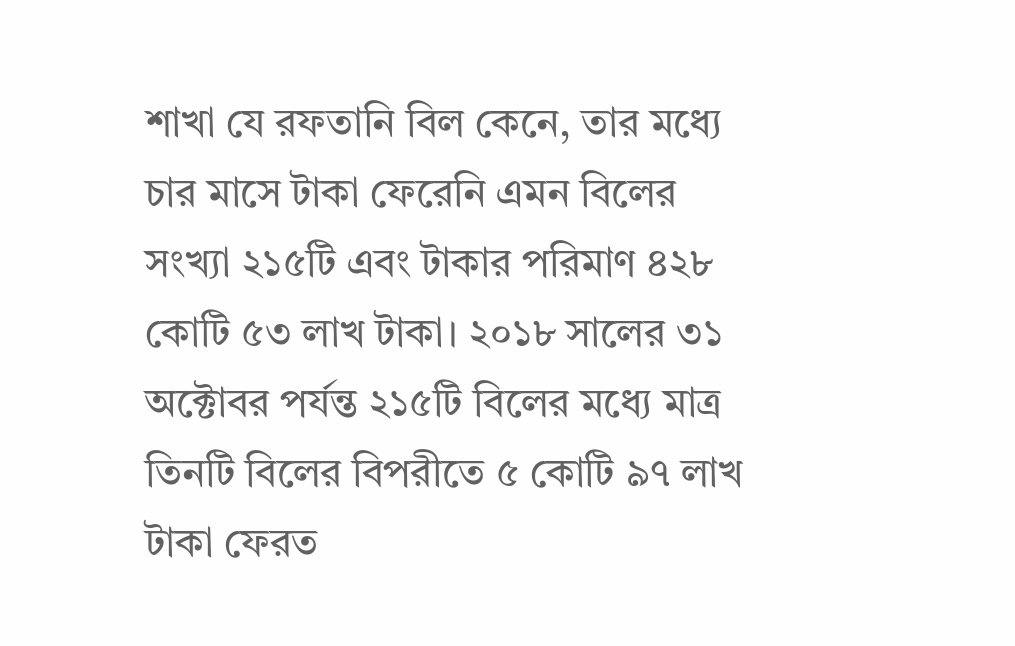শাখা যে রফতানি বিল কেনে, তার মধ্যে চার মাসে টাকা ফেরেনি এমন বিলের সংখ্যা ২১৫টি এবং টাকার পরিমাণ ৪২৮ কোটি ৫৩ লাখ টাকা। ২০১৮ সালের ৩১ অক্টোবর পর্যন্ত ২১৫টি বিলের মধ্যে মাত্র তিনটি বিলের বিপরীতে ৫ কোটি ৯৭ লাখ টাকা ফেরত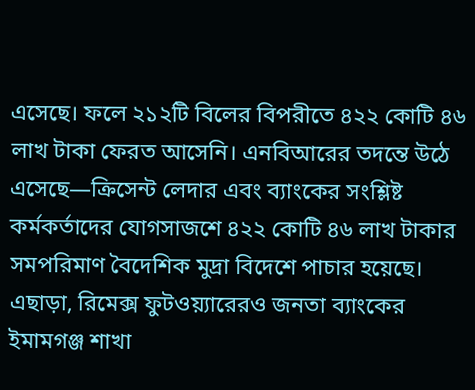এসেছে। ফলে ২১২টি বিলের বিপরীতে ৪২২ কোটি ৪৬ লাখ টাকা ফেরত আসেনি। এনবিআরের তদন্তে উঠে এসেছে—ক্রিসেন্ট লেদার এবং ব্যাংকের সংশ্লিষ্ট কর্মকর্তাদের যোগসাজশে ৪২২ কোটি ৪৬ লাখ টাকার সমপরিমাণ বৈদেশিক মুদ্রা বিদেশে পাচার হয়েছে। এছাড়া, রিমেক্স ফুটওয়্যারেরও জনতা ব্যাংকের ইমামগঞ্জ শাখা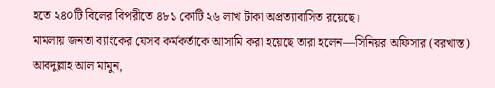হতে ২৪০টি বিলের বিপরীতে ৪৮১ কোটি ২৬ লাখ টাকা অপ্রত্যাবাসিত রয়েছে।
মামলায় জনতা ব্যাংকের যেসব কর্মকর্তাকে আসামি করা হয়েছে তারা হলেন—সিনিয়র অফিসার (বরখাস্ত) আবদুল্লাহ আল মামুন,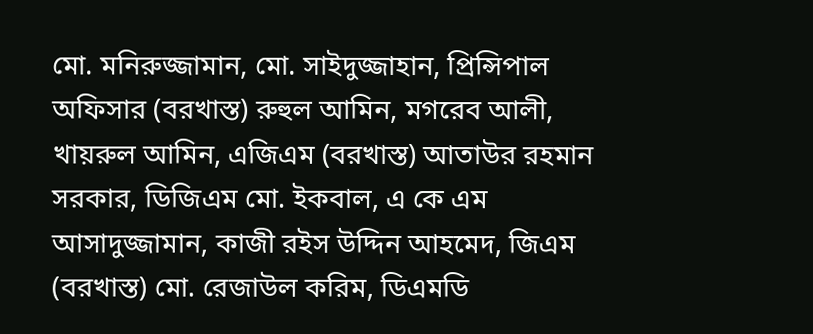মো. মনিরুজ্জামান, মো. সাইদুজ্জাহান, প্রিন্সিপাল অফিসার (বরখাস্ত) রুহুল আমিন, মগরেব আলী, খায়রুল আমিন, এজিএম (বরখাস্ত) আতাউর রহমান সরকার, ডিজিএম মো. ইকবাল, এ কে এম আসাদুজ্জামান, কাজী রইস উদ্দিন আহমেদ, জিএম (বরখাস্ত) মো. রেজাউল করিম, ডিএমডি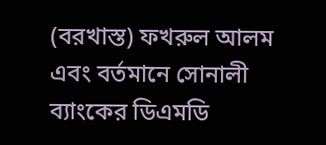(বরখাস্ত) ফখরুল আলম এবং বর্তমানে সোনালী ব্যাংকের ডিএমডি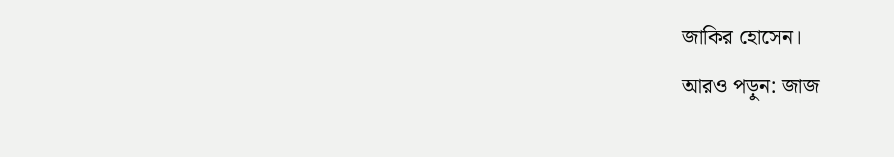জাকির হোসেন।
আরও পড়ুন: জাজ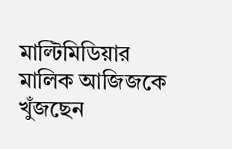মাল্টিমিডিয়ার মালিক আজিজকে খুঁজছেন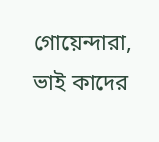গোয়েন্দারা, ভাই কাদের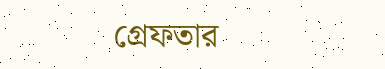গ্রেফতার